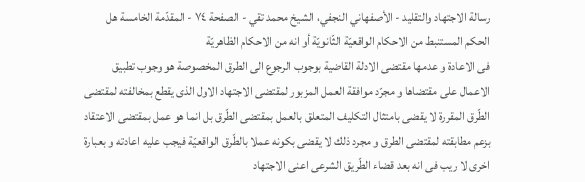رسالة الاجتهاد والتقليد - الأصفهاني النجفي، الشيخ محمد تقي - الصفحة ٧٤ - المقدّمة الخامسة هل الحكم المستنبط من الاحكام الواقعيّة الثّانويّة أو انه من الاحكام الظاهريّة
فى الاعادة و عدمها مقتضى الادلة القاضية بوجوب الرجوع الى الطرق المخصوصة هو وجوب تطبيق الاعمال على مقتضاها و مجرّد موافقة العمل المزبور لمقتضى الاجتهاد الاول الذى يقطع بمخالفته لمقتضى الطّرق المقررة لا يقضى بامتثال التكليف المتعلق بالعمل بمقتضى الطّرق بل انما هو عمل بمقتضى الاعتقاد بزعم مطابقته لمقتضى الطرق و مجرد ذلك لا يقضى بكونه عملا بالطّرق الواقعيّة فيجب عليه اعادته و بعبارة اخرى لا ريب فى انه بعد قضاء الطّريق الشرعى اعنى الاجتهاد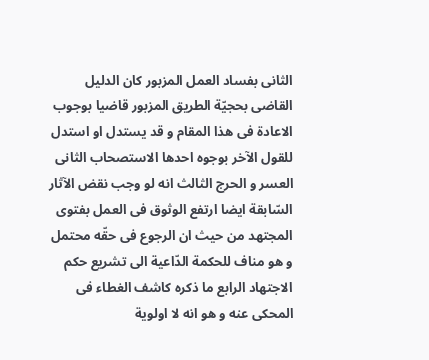الثانى بفساد العمل المزبور كان الدليل القاضى بحجيّة الطريق المزبور قاضيا بوجوب الاعادة فى هذا المقام و قد يستدل او استدل للقول الآخر بوجوه احدها الاستصحاب الثانى العسر و الحرج الثالث انه لو وجب نقض الآثار السّابقة ايضا ارتفع الوثوق فى العمل بفتوى المجتهد من حيث ان الرجوع فى حقّه محتمل و هو مناف للحكمة الدّاعية الى تشريع حكم الاجتهاد الرابع ما ذكره كاشف الغطاء فى المحكى عنه و هو انه لا اولوية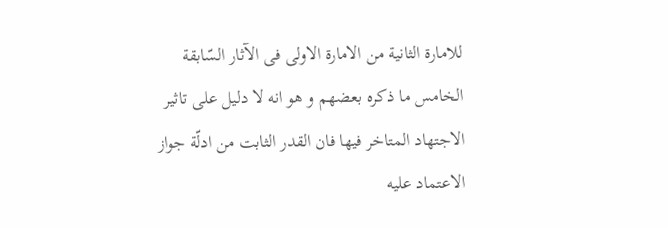للامارة الثانية من الامارة الاولى فى الآثار السّابقة الخامس ما ذكره بعضهم و هو انه لا دليل على تاثير الاجتهاد المتاخر فيها فان القدر الثابت من ادلّة جواز الاعتماد عليه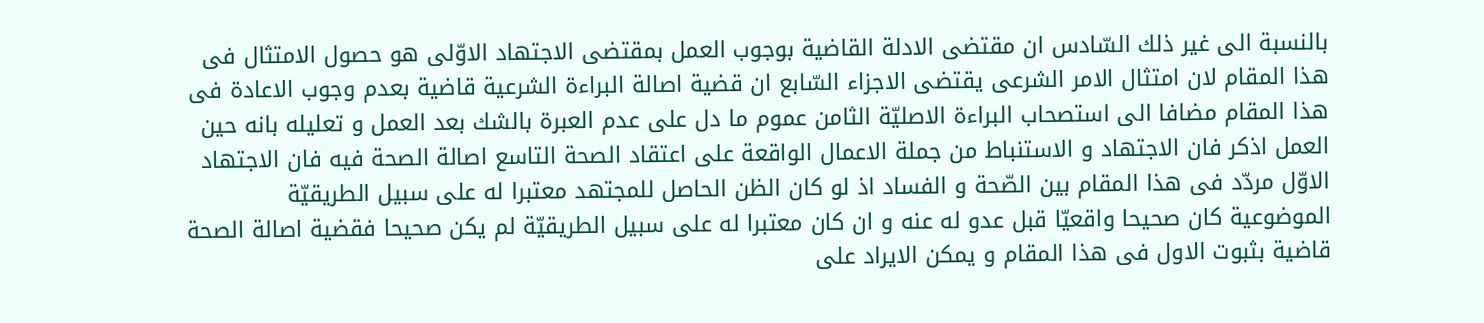بالنسبة الى غير ذلك السّادس ان مقتضى الادلة القاضية بوجوب العمل بمقتضى الاجتهاد الاوّلى هو حصول الامتثال فى هذا المقام لان امتثال الامر الشرعى يقتضى الاجزاء السّابع ان قضية اصالة البراءة الشرعية قاضية بعدم وجوب الاعادة فى هذا المقام مضافا الى استصحاب البراءة الاصليّة الثامن عموم ما دل على عدم العبرة بالشك بعد العمل و تعليله بانه حين العمل اذكر فان الاجتهاد و الاستنباط من جملة الاعمال الواقعة على اعتقاد الصحة التاسع اصالة الصحة فيه فان الاجتهاد الاوّل مردّد فى هذا المقام بين الصّحة و الفساد اذ لو كان الظن الحاصل للمجتهد معتبرا له على سبيل الطريقيّة الموضوعية كان صحيحا واقعيّا قبل عدو له عنه و ان كان معتبرا له على سبيل الطريقيّة لم يكن صحيحا فقضية اصالة الصحة قاضية بثبوت الاول فى هذا المقام و يمكن الايراد على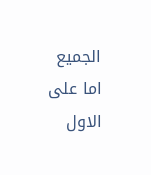الجميع اما على الاول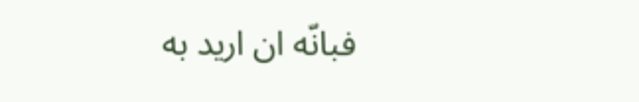فبانّه ان اريد به